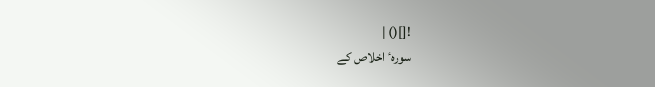![]() |
سورہٴ اخلاص کے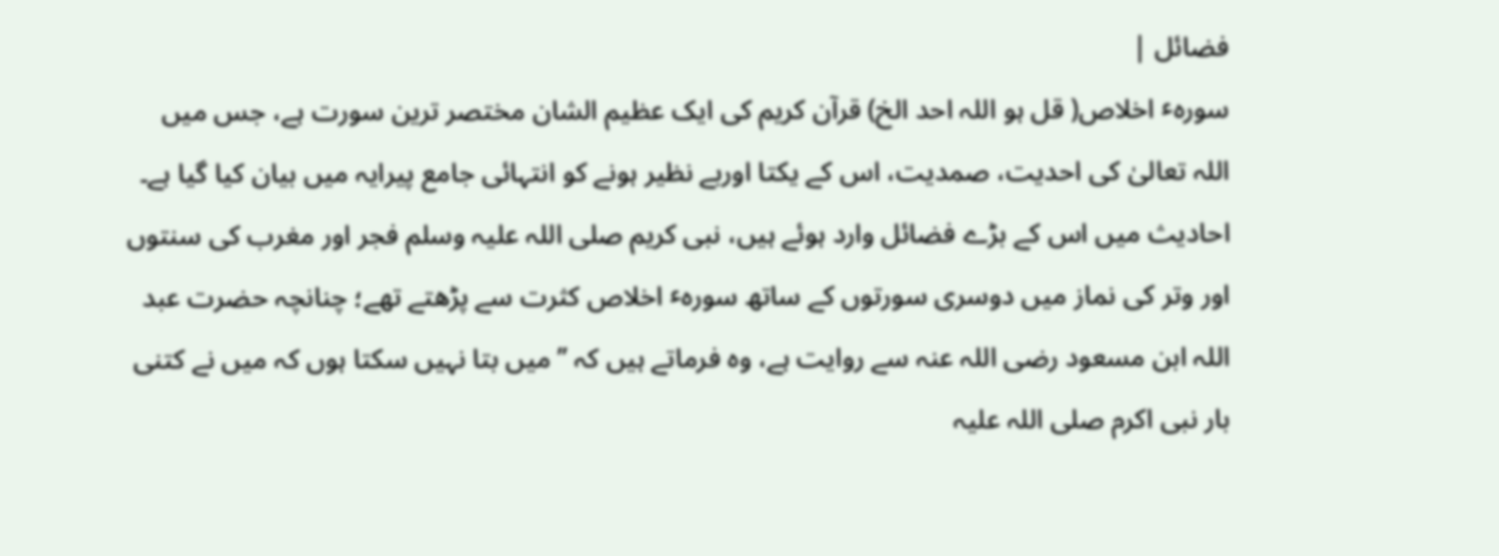فضائل |
سورہٴ اخلاص( قل ہو اللہ احد الخ) قرآن کریم کی ایک عظیم الشان مختصر ترین سورت ہے، جس میں اللہ تعالیٰ کی احدیت، صمدیت، اس کے یکتا اوربے نظیر ہونے کو انتہائی جامع پیرایہ میں بیان کیا گیا ہے۔ احادیث میں اس کے بڑے فضائل وارد ہوئے ہیں، نبی کریم صلی اللہ علیہ وسلم فجر اور مغرب کی سنتوں اور وتر کی نماز میں دوسری سورتوں کے ساتھ سورہٴ اخلاص کثرت سے پڑھتے تھے؛ چنانچہ حضرت عبد اللہ ابن مسعود رضی اللہ عنہ سے روایت ہے، وہ فرماتے ہیں کہ ’’میں بتا نہیں سکتا ہوں کہ میں نے کتنی بار نبی اکرم صلی اللہ علیہ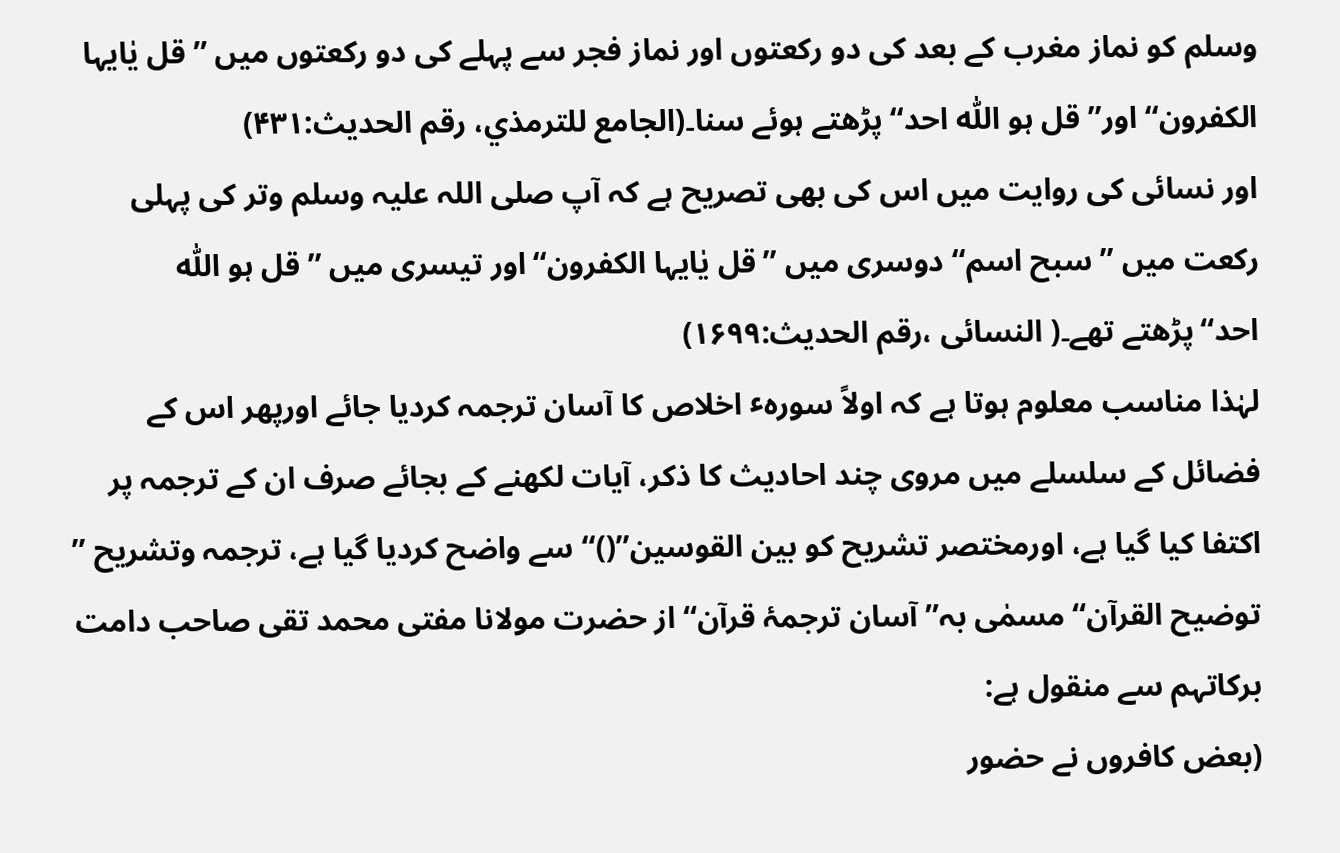وسلم کو نماز مغرب کے بعد کی دو رکعتوں اور نماز فجر سے پہلے کی دو رکعتوں میں ’’ قل یٰایہا الکفرون‘‘ اور’’ قل ہو اللّٰہ احد‘‘پڑھتے ہوئے سنا۔(الجامع للترمذي، رقم الحدیث:۴۳۱)
اور نسائی کی روایت میں اس کی بھی تصریح ہے کہ آپ صلی اللہ علیہ وسلم وتر کی پہلی رکعت میں ’’ سبح اسم‘‘ دوسری میں ’’قل یٰایہا الکفرون‘‘اور تیسری میں ’’ قل ہو اللّٰہ احد‘‘پڑھتے تھے۔( النسائی ،رقم الحدیث:۱۶۹۹)
لہٰذا مناسب معلوم ہوتا ہے کہ اولاً سورہٴ اخلاص کا آسان ترجمہ کردیا جائے اورپھر اس کے فضائل کے سلسلے میں مروی چند احادیث کا ذکر، آیات لکھنے کے بجائے صرف ان کے ترجمہ پر اکتفا کیا گیا ہے، اورمختصر تشریح کو بین القوسین’’()‘‘ سے واضح کردیا گیا ہے، ترجمہ وتشریح ’’ توضیح القرآن‘‘ مسمٰی بہ’’ آسان ترجمۂ قرآن‘‘ از حضرت مولانا مفتی محمد تقی صاحب دامت برکاتہم سے منقول ہے:
(بعض کافروں نے حضور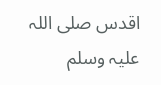اقدس صلی اللہ علیہ وسلم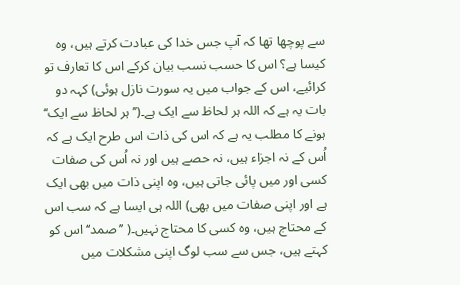سے پوچھا تھا کہ آپ جس خدا کی عبادت کرتے ہیں، وہ کیسا ہے؟ اس کا حسب نسب بیان کرکے اس کا تعارف تو کرائیے، اس کے جواب میں یہ سورت نازل ہوئی) کہہ دو بات یہ ہے کہ اللہ ہر لحاظ سے ایک ہے۔(’’ ہر لحاظ سے ایک‘‘ ہونے کا مطلب یہ ہے کہ اس کی ذات اس طرح ایک ہے کہ اُس کے نہ اجزاء ہیں، نہ حصے ہیں اور نہ اُس کی صفات کسی اور میں پائی جاتی ہیں، وہ اپنی ذات میں بھی ایک ہے اور اپنی صفات میں بھی) اللہ ہی ایسا ہے کہ سب اس کے محتاج ہیں، وہ کسی کا محتاج نہیں۔( ’’صمد‘‘ اس کو کہتے ہیں، جس سے سب لوگ اپنی مشکلات میں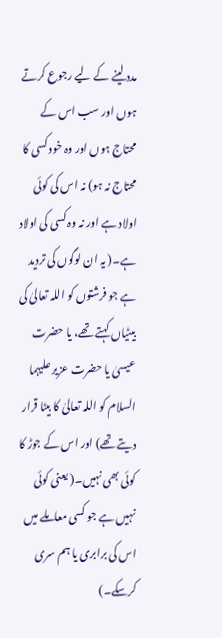مدد لینے کے لیے رجوع کرتے ہوں اور سب اس کے محتاج ہوں اور وہ خود کسی کا محتاج نہ ہو) نہ اس کی کوئی اولاد ہے اور نہ وہ کسی کی اولاد ہے۔( یہ ان لوگوں کی تردید ہے جو فرشتوں کو اللہ تعالیٰ کی بیٹیاں کہتے تھے، یا حضرت عیسیٰ یا حضرت عزیر علیہما السلام کو اللہ تعالیٰ کا بیٹا قرار دیتے تھے) اور اس کے جوڑ کا کوئی بھی نہیں۔( یعنی کوئی نہیں ہے جو کسی معاملے میں اس کی برابری یا ہم سری کرسکے۔)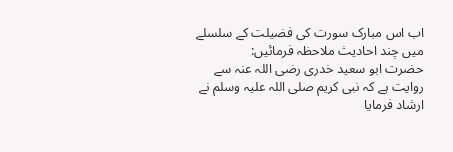اب اس مبارک سورت کی فضیلت کے سلسلے میں چند احادیث ملاحظہ فرمائیں:
حضرت ابو سعید خدری رضی اللہ عنہ سے روایت ہے کہ نبی کریم صلی اللہ علیہ وسلم نے ارشاد فرمایا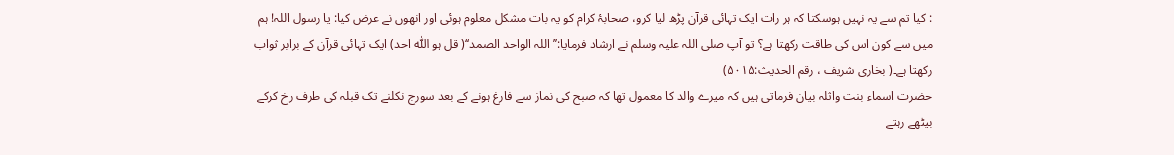: کیا تم سے یہ نہیں ہوسکتا کہ ہر رات ایک تہائی قرآن پڑھ لیا کرو، صحابۂ کرام کو یہ بات مشکل معلوم ہوئی اور انھوں نے عرض کیا: یا رسول اللہ! ہم میں سے کون اس کی طاقت رکھتا ہے؟ تو آپ صلی اللہ علیہ وسلم نے ارشاد فرمایا:’’ اللہ الواحد الصمد‘‘( قل ہو اللّٰہ احد) ایک تہائی قرآن کے برابر ثواب رکھتا ہے۔( بخاری شریف ، رقم الحدیث:۵۰۱۵)
حضرت اسماء بنت واثلہ بیان فرماتی ہیں کہ میرے والد کا معمول تھا کہ صبح کی نماز سے فارغ ہونے کے بعد سورج نکلنے تک قبلہ کی طرف رخ کرکے بیٹھے رہتے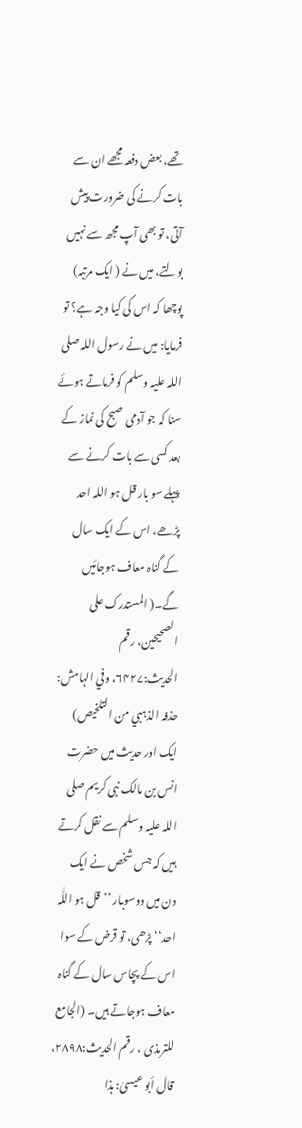تھے، بعض دفعہ مجھے ان سے بات کرنے کی ضرورت پیش آتی، تو بھی آپ مجھ سے نہیں بولتے، میں نے ( ایک مرتبہ) پوچھا کہ اس کی کیا وجہ ہے؟ تو فرمایا: میں نے رسول اللہ صلی اللہ علیہ وسلم کو فرماتے ہوئے سنا کہ جو آدمی صبح کی نماز کے بعد کسی سے بات کرنے سے پہلے سو بار قل ہو اللہ احد پڑھے، اس کے ایک سال کے گناہ معاف ہوجائیں گے۔( المستدرک علی الصحیحین، رقم الحدیث:۶۴۲۷، وفي الہامش: حذفہ الذہبي من التلخیص)
ایک اور حدیث میں حضرت انس بن مالک نبی کریم صلی اللہ علیہ وسلم سے نقل کرتے ہیں کہ جس شخص نے ایک دن میں دوسوبار ’’قل ہو اللّٰہ احد‘‘ پڑھی، تو قرض کے سوا اس کے پچاس سال کے گناہ معاف ہوجاتے ہیں۔ (الجامع للترمذی ، رقم الحدیث:۲۸۹۸، قال أبو عیسیٰ: ہذا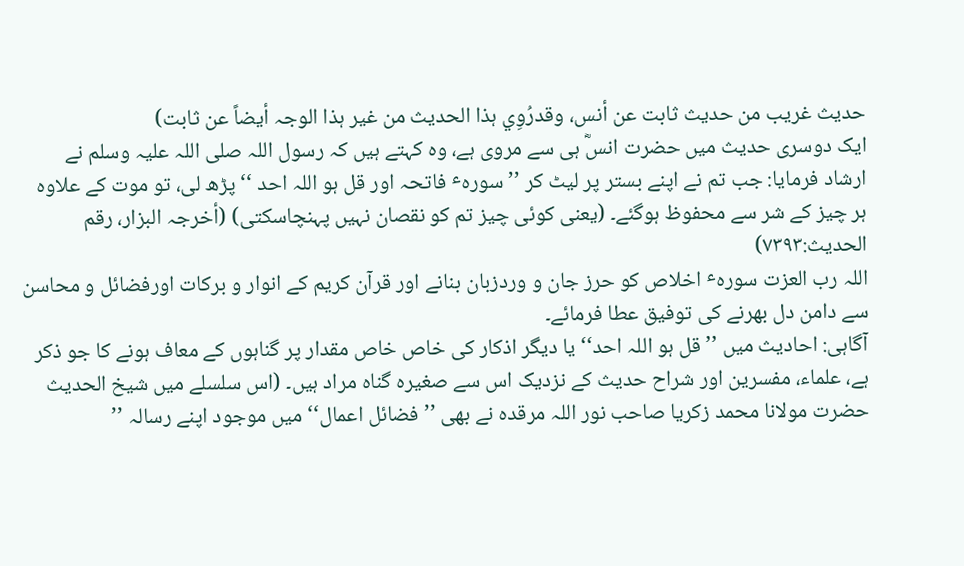حدیث غریب من حدیث ثابت عن أنس، وقدرُوِي ہذا الحدیث من غیر ہذا الوجہ أیضاً عن ثابت)
ایک دوسری حدیث میں حضرت انسؓ ہی سے مروی ہے، وہ کہتے ہیں کہ رسول اللہ صلی اللہ علیہ وسلم نے ارشاد فرمایا: جب تم نے اپنے بستر پر لیٹ کر ’’سورہٴ فاتحہ اور قل ہو اللہ احد ‘‘پڑھ لی، تو موت کے علاوہ ہر چیز کے شر سے محفوظ ہوگئے۔ (یعنی کوئی چیز تم کو نقصان نہیں پہنچاسکتی) (أخرجہ البزار، رقم الحدیث:۷۳۹۳)
اللہ رب العزت سورہٴ اخلاص کو حرز جان و وردزبان بنانے اور قرآن کریم کے انوار و برکات اورفضائل و محاسن سے دامن دل بھرنے کی توفیق عطا فرمائے۔
آگاہی: احادیث میں ’’ قل ہو اللہ احد‘‘ یا دیگر اذکار کی خاص خاص مقدار پر گناہوں کے معاف ہونے کا جو ذکر ہے، علماء، مفسرین اور شراح حدیث کے نزدیک اس سے صغیرہ گناہ مراد ہیں۔ (اس سلسلے میں شیخ الحدیث حضرت مولانا محمد زکریا صاحب نور اللہ مرقدہ نے بھی ’’ فضائل اعمال‘‘ میں موجود اپنے رسالہ ’’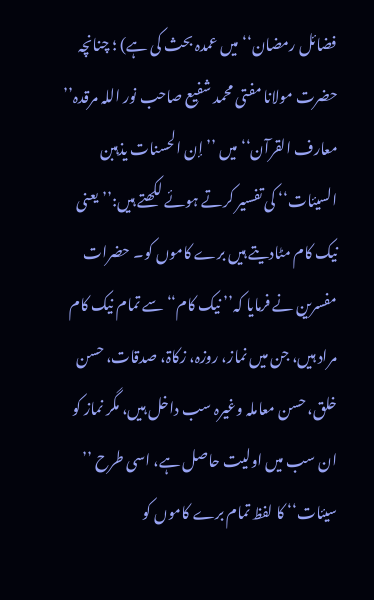فضائل رمضان‘‘ میں عمدہ بحث کی ہے) ؛ چنانچہ حضرت مولانا مفتی محمد شفیع صاحب نور اللہ مرقدہ’’ معارف القرآن‘‘ میں ’’ إن الحسنات یذہبن السیئات‘‘ کی تفسیر کرتے ہوئے لکھتے ہیں:’’ یعنی نیک کام مٹادیتے ہیں برے کاموں کو۔ حضرات مفسرین نے فرمایا کہ’’ نیک کام‘‘ سے تمام نیک کام مراد ہیں، جن میں نماز، روزہ، زکاۃ، صدقات، حسن خلق، حسن معاملہ وغیرہ سب داخل ہیں، مگر نماز کو ان سب میں اولیت حاصل ہے، اسی طرح ’’ سیئات‘‘ کا لفظ تمام برے کاموں کو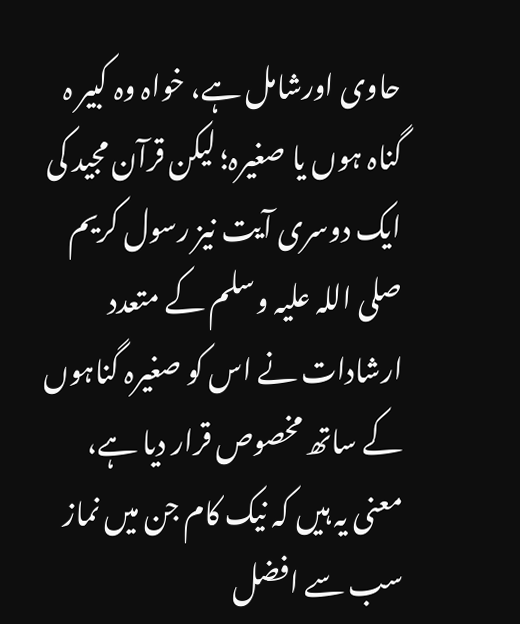حاوی اورشامل ہے، خواہ وہ کبیر ہ گناہ ہوں یا صغیرہ؛ لیکن قرآن مجید کی ایک دوسری آیت نیز رسول کریم صلی اللہ علیہ وسلم کے متعدد ارشادات نے اس کو صغیرہ گناہوں کے ساتھ مخصوص قرار دیا ہے، معنی یہ ہیں کہ نیک کام جن میں نماز سب سے افضل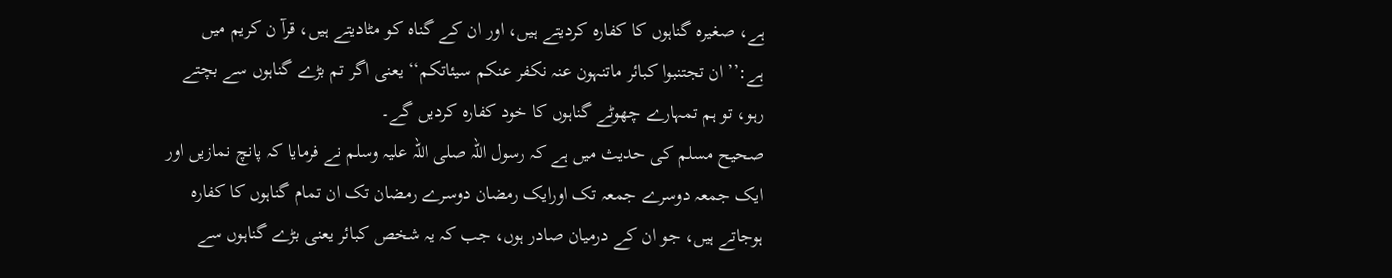ہے، صغیرہ گناہوں کا کفارہ کردیتے ہیں، اور ان کے گناہ کو مٹادیتے ہیں، قرآ ن کریم میں ہے:’’ ان تجتنبوا کبائر ماتنہون عنہ نکفر عنکم سیئاتکم‘‘ یعنی اگر تم بڑے گناہوں سے بچتے رہو، تو ہم تمہارے چھوٹے گناہوں کا خود کفارہ کردیں گے۔
صحیح مسلم کی حدیث میں ہے کہ رسول اللہ صلی اللہ علیہ وسلم نے فرمایا کہ پانچ نمازیں اور ایک جمعہ دوسرے جمعہ تک اورایک رمضان دوسرے رمضان تک ان تمام گناہوں کا کفارہ ہوجاتے ہیں، جو ان کے درمیان صادر ہوں، جب کہ یہ شخص کبائر یعنی بڑے گناہوں سے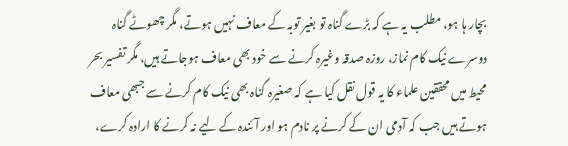بچار ہا ہو، مطلب یہ ہے کہ بڑے گناہ تو بغیر توبہ کے معاف نہیں ہوتے، مگر چھوٹے گناہ دوسرے نیک کام نماز، روزہ صدقہ وغیرہ کرنے سے خود بھی معاف ہوجاتے ہیں، مگر تفسیر بحر محیط میں محققین علماء کا یہ قول نقل کیا ہے کہ صغیرہ گناہ بھی نیک کام کرنے سے جبھی معاف ہوتے ہیں جب کہ آدمی ان کے کرنے پر نادم ہو اور آئندہ کے لیے نہ کرنے کا ارادہ کرے،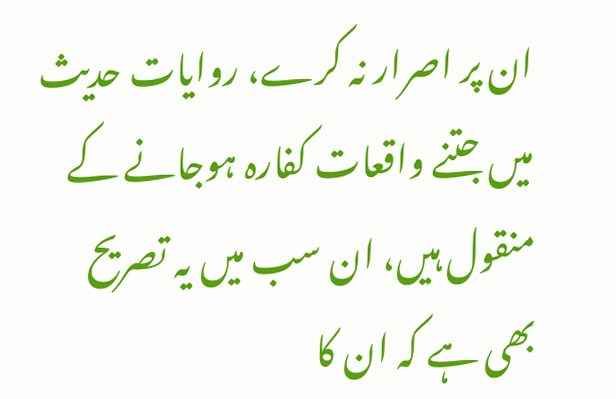ان پر اصرار نہ کرے، روایات حدیث میں جتنے واقعات کفارہ ہوجانے کے منقول ہیں، ان سب میں یہ تصریح بھی ہے کہ ان کا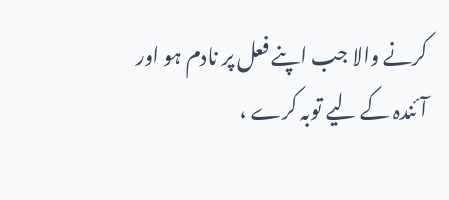کرنے والا جب اپنے فعل پر نادم ہو اور آئندہ کے لیے توبہ کرے ،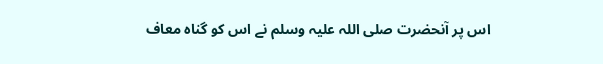اس پر آنحضرت صلی اللہ علیہ وسلم نے اس کو گناہ معاف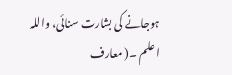ہوجانے کی بشارت سنائی، واللہ اعلم ۔( معارف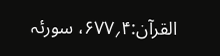القرآن:۴؍۶۷۷، سورئہ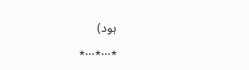ہود)
٭…٭…٭